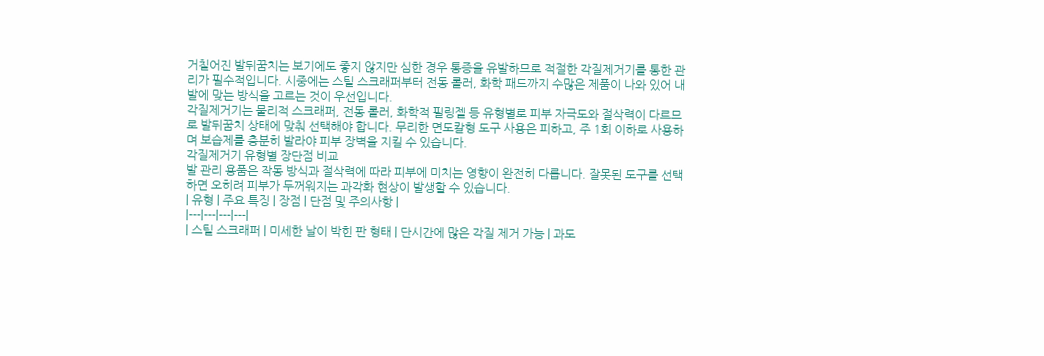거칠어진 발뒤꿈치는 보기에도 좋지 않지만 심한 경우 통증을 유발하므로 적절한 각질제거기를 통한 관리가 필수적입니다. 시중에는 스틸 스크래퍼부터 전동 롤러, 화학 패드까지 수많은 제품이 나와 있어 내 발에 맞는 방식을 고르는 것이 우선입니다.
각질제거기는 물리적 스크래퍼, 전동 롤러, 화학적 필링젤 등 유형별로 피부 자극도와 절삭력이 다르므로 발뒤꿈치 상태에 맞춰 선택해야 합니다. 무리한 면도칼형 도구 사용은 피하고, 주 1회 이하로 사용하며 보습제를 충분히 발라야 피부 장벽을 지킬 수 있습니다.
각질제거기 유형별 장단점 비교
발 관리 용품은 작동 방식과 절삭력에 따라 피부에 미치는 영향이 완전히 다릅니다. 잘못된 도구를 선택하면 오히려 피부가 두꺼워지는 과각화 현상이 발생할 수 있습니다.
| 유형 | 주요 특징 | 장점 | 단점 및 주의사항 |
|---|---|---|---|
| 스틸 스크래퍼 | 미세한 날이 박힌 판 형태 | 단시간에 많은 각질 제거 가능 | 과도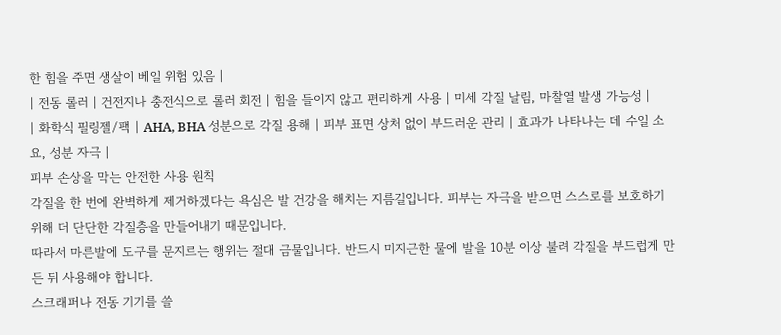한 힘을 주면 생살이 베일 위험 있음 |
| 전동 롤러 | 건전지나 충전식으로 롤러 회전 | 힘을 들이지 않고 편리하게 사용 | 미세 각질 날림, 마찰열 발생 가능성 |
| 화학식 필링젤/팩 | AHA, BHA 성분으로 각질 용해 | 피부 표면 상처 없이 부드러운 관리 | 효과가 나타나는 데 수일 소요, 성분 자극 |
피부 손상을 막는 안전한 사용 원칙
각질을 한 번에 완벽하게 제거하겠다는 욕심은 발 건강을 해치는 지름길입니다. 피부는 자극을 받으면 스스로를 보호하기 위해 더 단단한 각질층을 만들어내기 때문입니다.
따라서 마른발에 도구를 문지르는 행위는 절대 금물입니다. 반드시 미지근한 물에 발을 10분 이상 불려 각질을 부드럽게 만든 뒤 사용해야 합니다.
스크래퍼나 전동 기기를 쓸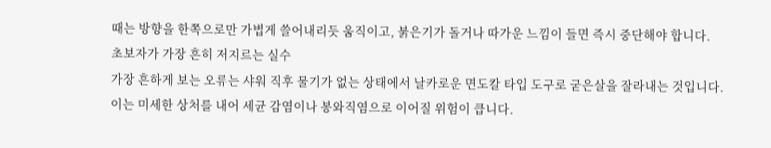때는 방향을 한쪽으로만 가볍게 쓸어내리듯 움직이고, 붉은기가 돌거나 따가운 느낌이 들면 즉시 중단해야 합니다.
초보자가 가장 흔히 저지르는 실수
가장 흔하게 보는 오류는 샤워 직후 물기가 없는 상태에서 날카로운 면도칼 타입 도구로 굳은살을 잘라내는 것입니다. 이는 미세한 상처를 내어 세균 감염이나 봉와직염으로 이어질 위험이 큽니다.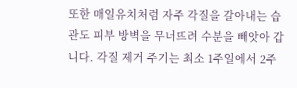또한 매일유치처럼 자주 각질을 갈아내는 습관도 피부 방벽을 무너뜨려 수분을 빼앗아 갑니다. 각질 제거 주기는 최소 1주일에서 2주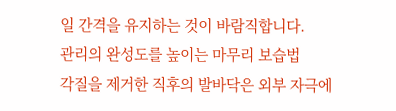일 간격을 유지하는 것이 바람직합니다.
관리의 완성도를 높이는 마무리 보습법
각질을 제거한 직후의 발바닥은 외부 자극에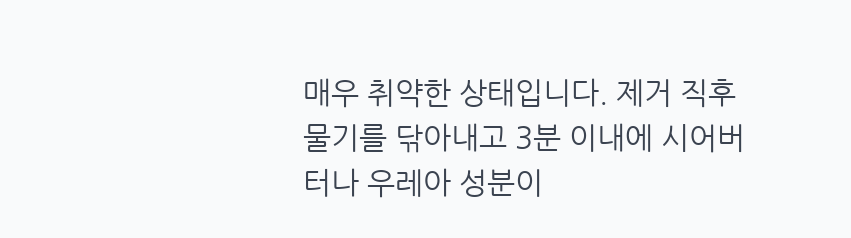매우 취약한 상태입니다. 제거 직후 물기를 닦아내고 3분 이내에 시어버터나 우레아 성분이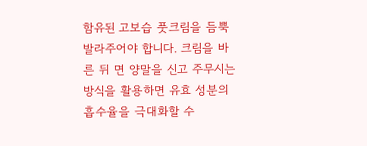함유된 고보습 풋크림을 듬뿍 발라주어야 합니다. 크림을 바른 뒤 면 양말을 신고 주무시는 방식을 활용하면 유효 성분의 흡수율을 극대화할 수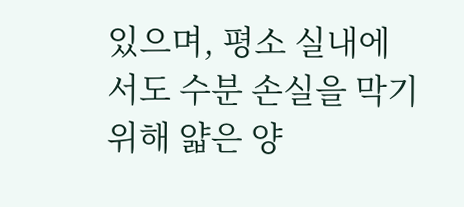있으며, 평소 실내에서도 수분 손실을 막기 위해 얇은 양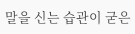말을 신는 습관이 굳은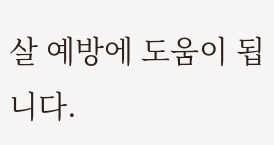살 예방에 도움이 됩니다.